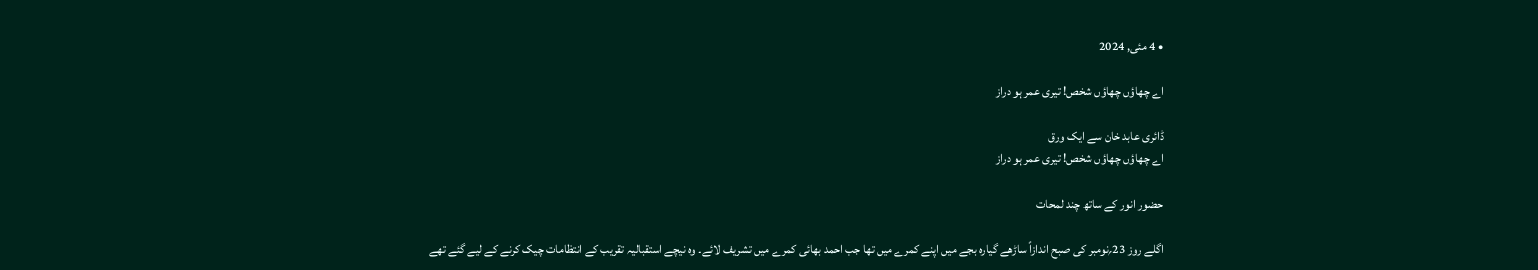• 4 مئی, 2024

اے چھاؤں چھاؤں شخص! تیری عمر ہو دراز

ڈائری عابد خان سے ایک ورق
اے چھاؤں چھاؤں شخص! تیری عمر ہو دراز

حضور انور کے ساتھ چند لمحات

اگلے روز 23؍نومبر کی صبح اندازاً ساڑھے گیارہ بجے میں اپنے کمرے میں تھا جب احمد بھائی کمرے میں تشریف لائے۔ وہ نیچے استقبالیہ تقریب کے انتظامات چیک کرنے کے لیے گئے تھے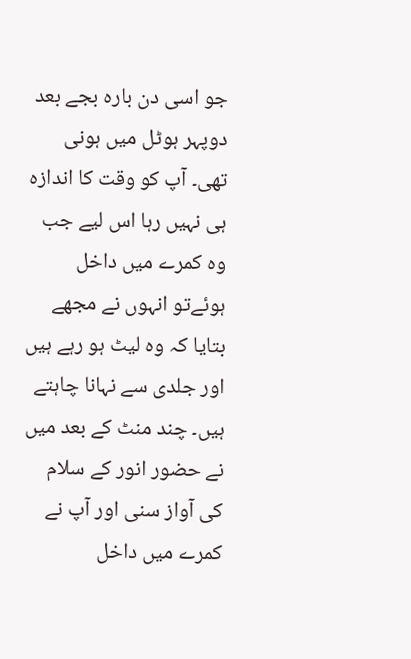جو اسی دن بارہ بجے بعد دوپہر ہوٹل میں ہونی تھی۔ آپ کو وقت کا اندازہ ہی نہیں رہا اس لیے جب وہ کمرے میں داخل ہوئےتو انہوں نے مجھے بتایا کہ وہ لیٹ ہو رہے ہیں اور جلدی سے نہانا چاہتے ہیں۔ چند منٹ کے بعد میں نے حضور انور کے سلام کی آواز سنی اور آپ نے کمرے میں داخل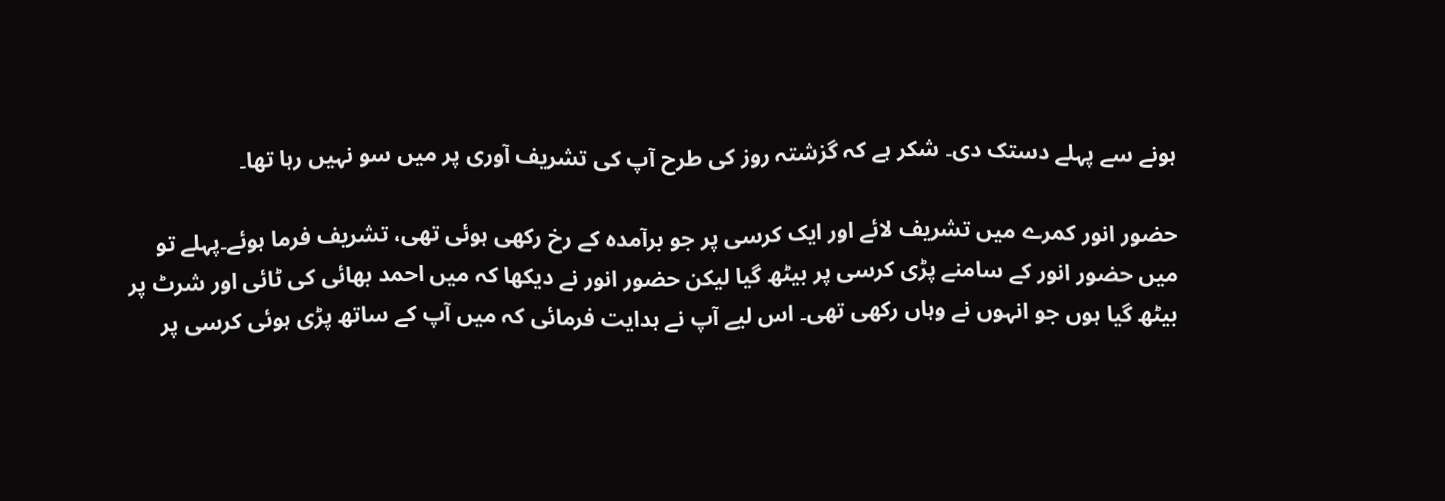ہونے سے پہلے دستک دی۔ شکر ہے کہ گزشتہ روز کی طرح آپ کی تشریف آوری پر میں سو نہیں رہا تھا۔

حضور انور کمرے میں تشریف لائے اور ایک کرسی پر جو برآمدہ کے رخ رکھی ہوئی تھی، تشریف فرما ہوئے۔پہلے تو میں حضور انور کے سامنے پڑی کرسی پر بیٹھ گیا لیکن حضور انور نے دیکھا کہ میں احمد بھائی کی ٹائی اور شرٹ پر بیٹھ گیا ہوں جو انہوں نے وہاں رکھی تھی۔ اس لیے آپ نے ہدایت فرمائی کہ میں آپ کے ساتھ پڑی ہوئی کرسی پر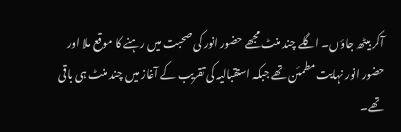آکر بیٹھ جاؤں۔ اگلے چند منٹ مجھے حضور انور کی صحبت میں رہنے کا موقع ملا اور حضور انور نہایت مطمئن تھے جبکہ استقبالیہ کی تقریب کے آغاز میں چند منٹ ہی باقی تھے۔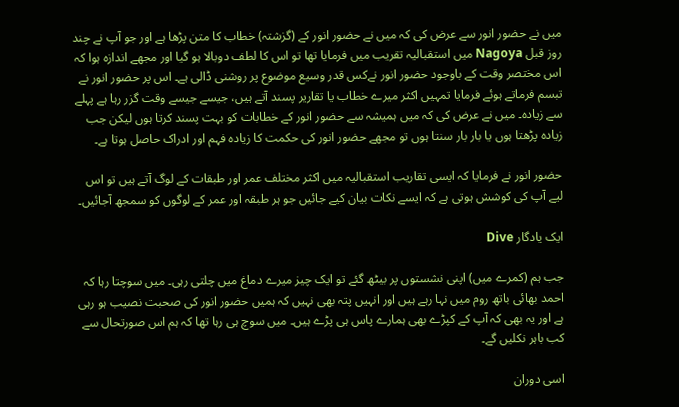میں نے حضور انور سے عرض کی کہ میں نے حضور انور کے (گزشتہ) خطاب کا متن پڑھا ہے اور جو آپ نے چند روز قبل Nagoya میں استقبالیہ تقریب میں فرمایا تھا تو اس کا لطف دوبالا ہو گیا اور مجھے اندازہ ہوا کہ اس مختصر وقت کے باوجود حضور انور نےکس قدر وسیع موضوع پر روشنی ڈالی ہے۔ اس پر حضور انور نے تبسم فرماتے ہوئے فرمایا تمہیں اکثر میرے خطاب یا تقاریر پسند آتے ہیں، جیسے جیسے وقت گزر رہا ہے پہلے سے زیادہ۔ میں نے عرض کی کہ میں ہمیشہ سے حضور انور کے خطابات کو بہت پسند کرتا ہوں لیکن جب زیادہ پڑھتا ہوں یا بار بار سنتا ہوں تو مجھے حضور انور کی حکمت کا زیادہ فہم اور ادراک حاصل ہوتا ہے۔

حضور انور نے فرمایا کہ ایسی تقاریب استقبالیہ میں اکثر مختلف عمر اور طبقات کے لوگ آتے ہیں تو اس لیے آپ کی کوشش ہوتی ہے کہ ایسے نکات بیان کیے جائیں جو ہر طبقہ اور عمر کے لوگوں کو سمجھ آجائیں۔

ایک یادگار Dive

جب ہم (کمرے میں) اپنی نشستوں پر بیٹھ گئے تو ایک چیز میرے دماغ میں چلتی رہی۔ میں سوچتا رہا کہ احمد بھائی باتھ روم میں نہا رہے ہیں اور انہیں پتہ بھی نہیں کہ ہمیں حضور انور کی صحبت نصیب ہو رہی ہے اور یہ بھی کہ آپ کے کپڑے بھی ہمارے پاس ہی پڑے ہیں۔ میں سوچ ہی رہا تھا کہ ہم اس صورتحال سے کب باہر نکلیں گے۔

اسی دوران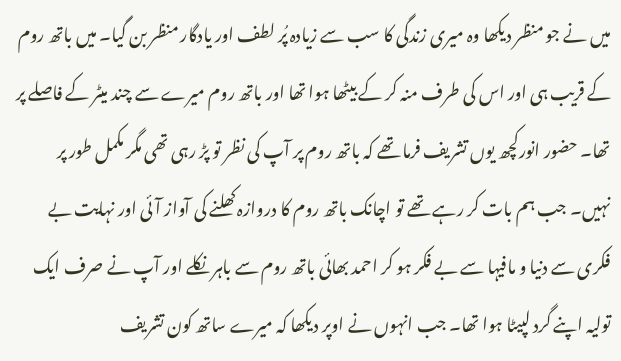میں نے جو منظر دیکھا وہ میری زندگی کا سب سے زیادہ پُر لطف اور یادگار منظر بن گیا۔ میں باتھ روم کے قریب ہی اور اس کی طرف منہ کر کے بیٹھا ہوا تھا اور باتھ روم میرے سے چند میٹر کے فاصلے پر تھا۔ حضور انورکچھ یوں تشریف فرما تھے کہ باتھ روم پر آپ کی نظر تو پڑ رہی تھی مگر مکمل طور پر نہیں۔ جب ہم بات کر رہے تھے تو اچانک باتھ روم کا دروازہ کھلنے کی آواز آئی اور نہایت بے فکری سے دنیا و مافیہا سے بے فکر ہو کر احمد بھائی باتھ روم سے باہر نکلے اور آپ نے صرف ایک تولیہ اپنے گرد لپیٹا ہوا تھا۔ جب انہوں نے اوپر دیکھا کہ میرے ساتھ کون تشریف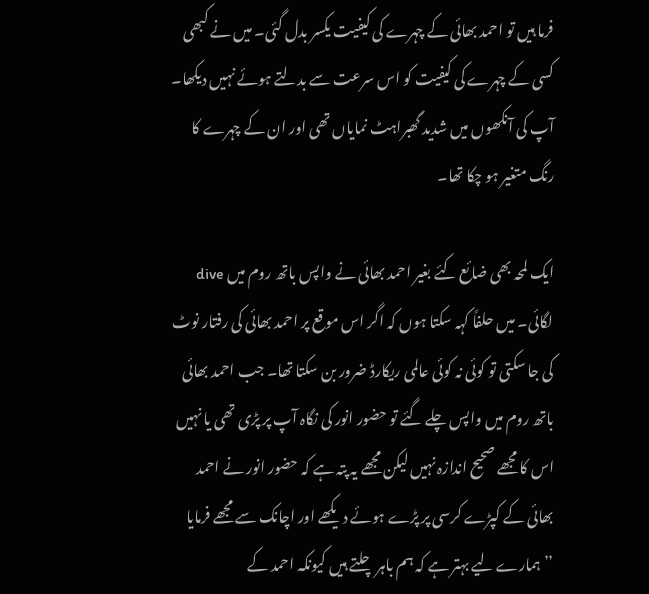فرما ہیں تو احمد بھائی کے چہرے کی کیفیت یکسر بدل گئی۔ میں نے کبھی کسی کے چہرے کی کیفیت کو اس سرعت سے بدلتے ہوئے نہیں دیکھا۔ آپ کی آنکھوں میں شدید گھبراہٹ نمایاں تھی اور ان کے چہرے کا رنگ متغیر ہو چکا تھا۔

ایک لمحہ بھی ضائع کئے بغیر احمد بھائی نے واپس باتھ روم میں dive لگائی۔ میں حلفاً کہہ سکتا ہوں کہ اگر اس موقع پر احمد بھائی کی رفتار نوٹ کی جا سکتی تو کوئی نہ کوئی عالمی ریکارڈ ضرور بن سکتا تھا۔ جب احمد بھائی باتھ روم میں واپس چلے گئے تو حضور انور کی نگاہ آپ پر پڑی تھی یا نہیں اس کا مجھے صحیح اندازہ نہیں لیکن مجھے یہ پتہ ہے کہ حضور انور نے احمد بھائی کے کپڑے کرسی پر پڑے ہوئے دیکھے اور اچانک سے مجھے فرمایا ’’ہمارے لیے بہتر ہے کہ ہم باہر چلتے ہیں کیونکہ احمد کے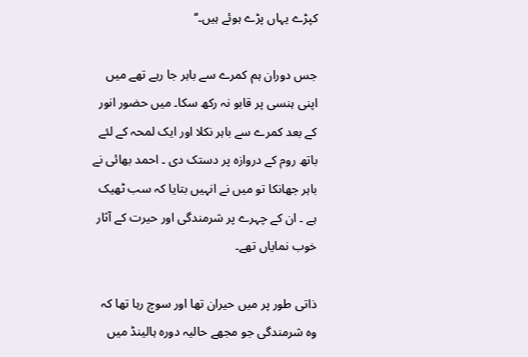کپڑے یہاں پڑے ہوئے ہیں۔‘‘

جس دوران ہم کمرے سے باہر جا رہے تھے میں اپنی ہنسی پر قابو نہ رکھ سکا۔ میں حضور انور کے بعد کمرے سے باہر نکلا اور ایک لمحہ کے لئے باتھ روم کے دروازہ پر دستک دی ۔ احمد بھائی نے باہر جھانکا تو میں نے انہیں بتایا کہ سب ٹھیک ہے ۔ ان کے چہرے پر شرمندگی اور حیرت کے آثار خوب نمایاں تھے۔

ذاتی طور پر میں حیران تھا اور سوچ رہا تھا کہ وہ شرمندگی جو مجھے حالیہ دورہ ہالینڈ میں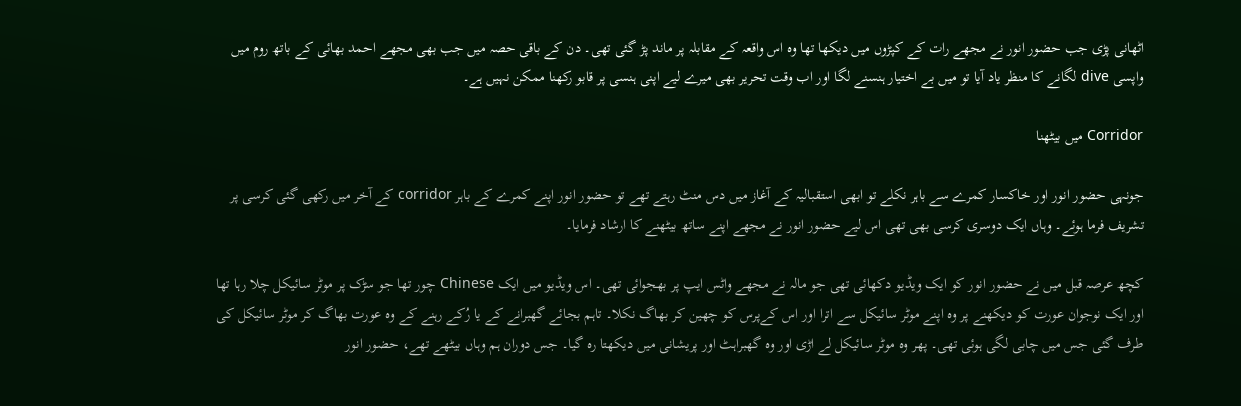اٹھانی پڑی جب حضور انور نے مجھے رات کے کپڑوں میں دیکھا تھا وہ اس واقعہ کے مقابلہ پر ماند پڑ گئی تھی۔ دن کے باقی حصہ میں جب بھی مجھے احمد بھائی کے باتھ روم میں واپسی dive لگانے کا منظر یاد آیا تو میں بے اختیار ہنسنے لگا اور اب وقت تحریر بھی میرے لیے اپنی ہنسی پر قابو رکھنا ممکن نہیں ہے۔

Corridor میں بیٹھنا

جونہی حضور انور اور خاکسار کمرے سے باہر نکلے تو ابھی استقبالیہ کے آغاز میں دس منٹ رہتے تھے تو حضور انور اپنے کمرے کے باہر corridor کے آخر میں رکھی گئی کرسی پر تشریف فرما ہوئے۔ وہاں ایک دوسری کرسی بھی تھی اس لیے حضور انور نے مجھے اپنے ساتھ بیٹھنے کا ارشاد فرمایا۔

کچھ عرصہ قبل میں نے حضور انور کو ایک ویڈیو دکھائی تھی جو مالہ نے مجھے واٹس ایپ پر بھجوائی تھی۔ اس ویڈیو میں ایک Chinese چور تھا جو سڑک پر موٹر سائیکل چلا رہا تھا اور ایک نوجوان عورت کو دیکھنے پر وہ اپنے موٹر سائیکل سے اترا اور اس کےپرس کو چھین کر بھاگ نکلا۔ تاہم بجائے گھبرانے کے یا رُکے رہنے کے وہ عورت بھاگ کر موٹر سائیکل کی طرف گئی جس میں چابی لگی ہوئی تھی۔ پھر وہ موٹر سائیکل لے اڑی اور وہ گھبراہٹ اور پریشانی میں دیکھتا رہ گیا۔ جس دوران ہم وہاں بیٹھے تھے، حضور انور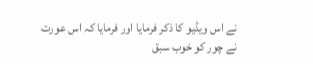نے اس ویڈیو کا ذکر فرمایا اور فرمایا کہ اس عورت نے چور کو خوب سبق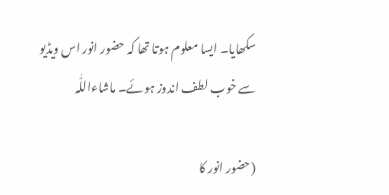سکھایا۔ ایسا معلوم ہوتا تھا کہ حضور انور اس ویڈیو سے خوب لطف اندوز ہوئے۔ ماشاءاللّٰہ

(حضور انور کا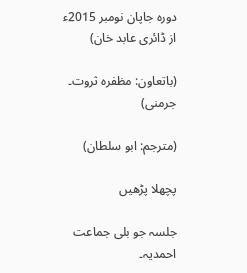دورہ جاپان نومبر 2015ء از ڈائری عابد خان)

(باتعاون: مظفرہ ثروت۔ جرمنی)

(مترجم: ابو سلطان)

پچھلا پڑھیں

جلسہ جو بلی جماعت احمدیہ۔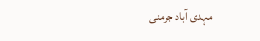مہدی آباد جرمنی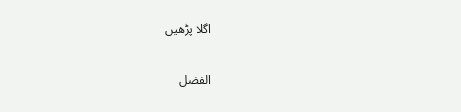اگلا پڑھیں

الفضل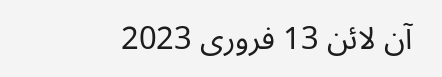آن لائن 13 فروری 2023